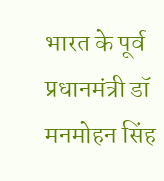भारत के पूर्व प्रधानमंत्री डॉ मनमोहन सिंह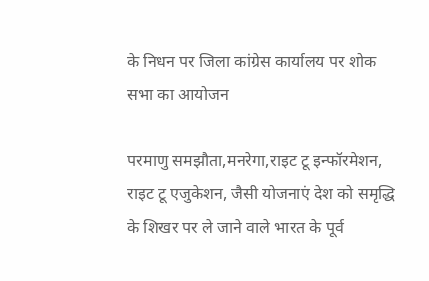के निधन पर जिला कांग्रेस कार्यालय पर शोक सभा का आयोजन

परमाणु समझौता,मनरेगा,राइट टू इन्फॉरमेशन, राइट टू एजुकेशन, जैसी योजनाएं देश को समृद्धि के शिखर पर ले जाने वाले भारत के पूर्व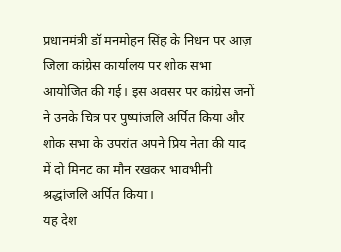प्रधानमंत्री डॉ मनमोहन सिंह के निधन पर आज़ जिला कांग्रेस कार्यालय पर शोक सभा आयोजित की गई। इस अवसर पर कांग्रेस जनों ने उनके चित्र पर पुष्पांजलि अर्पित किया और शोक सभा के उपरांत अपने प्रिय नेता की याद में दो मिनट का मौन रखकर भावभीनी श्रद्धांजलि अर्पित किया।
यह देश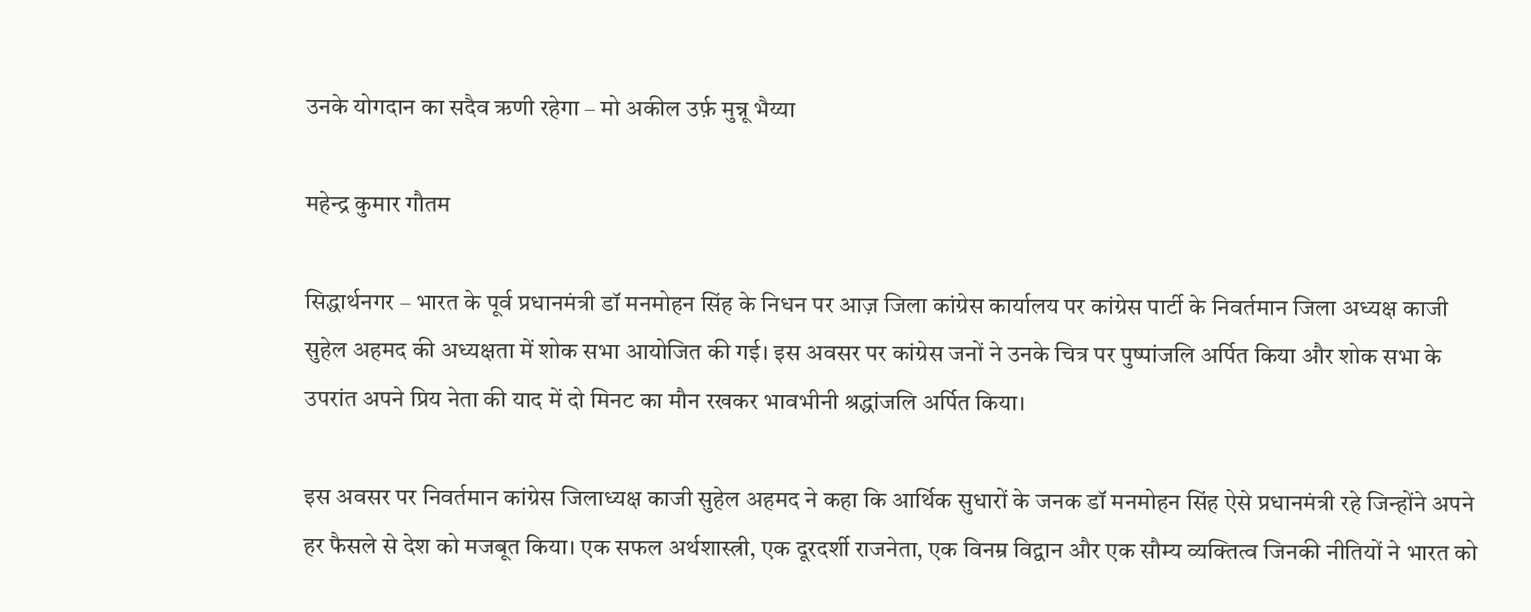उनके योगदान का सदैव ऋणी रहेगा – मो अकील उर्फ़ मुन्नू भैय्या

महेन्द्र कुमार गौतम

सिद्धार्थनगर – भारत के पूर्व प्रधानमंत्री डॉ मनमोहन सिंह के निधन पर आज़ जिला कांग्रेस कार्यालय पर कांग्रेस पार्टी के निवर्तमान जिला अध्यक्ष काजी सुहेल अहमद की अध्यक्षता में शोक सभा आयोजित की गई। इस अवसर पर कांग्रेस जनों ने उनके चित्र पर पुष्पांजलि अर्पित किया और शोक सभा के उपरांत अपने प्रिय नेता की याद में दो मिनट का मौन रखकर भावभीनी श्रद्धांजलि अर्पित किया।

इस अवसर पर निवर्तमान कांग्रेस जिलाध्यक्ष काजी सुहेल अहमद ने कहा कि आर्थिक सुधारों के जनक डॉ मनमोहन सिंह ऐसे प्रधानमंत्री रहे जिन्होंने अपने हर फैसले से देश को मजबूत किया। एक सफल अर्थशास्त्री, एक दूरदर्शी राजनेता, एक विनम्र विद्वान और एक सौम्य व्यक्तित्व जिनकी नीतियों ने भारत को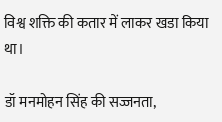विश्व शक्ति की कतार में लाकर खडा किया था।

डॉ मनमोहन सिंह की सज्जनता,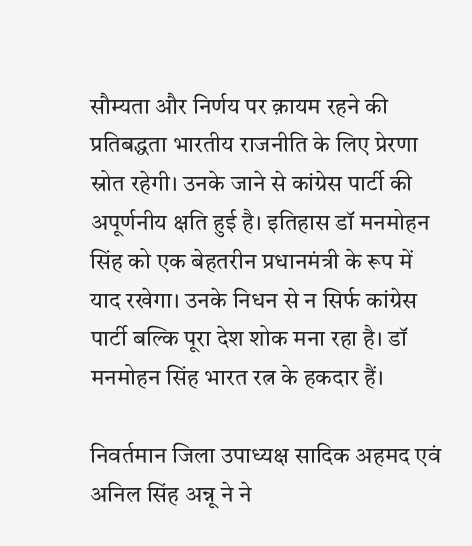सौम्यता और निर्णय पर क़ायम रहने की प्रतिबद्धता भारतीय राजनीति के लिए प्रेरणा स्रोत रहेगी। उनके जाने से कांग्रेस पार्टी की अपूर्णनीय क्षति हुई है। इतिहास डॉ मनमोहन सिंह को एक बेहतरीन प्रधानमंत्री के रूप में याद रखेगा। उनके निधन से न सिर्फ कांग्रेस पार्टी बल्कि पूरा देश शोक मना रहा है। डॉ मनमोहन सिंह भारत रत्न के हकदार हैं।

निवर्तमान जिला उपाध्यक्ष सादिक अहमद एवं अनिल सिंह अन्नू ने ने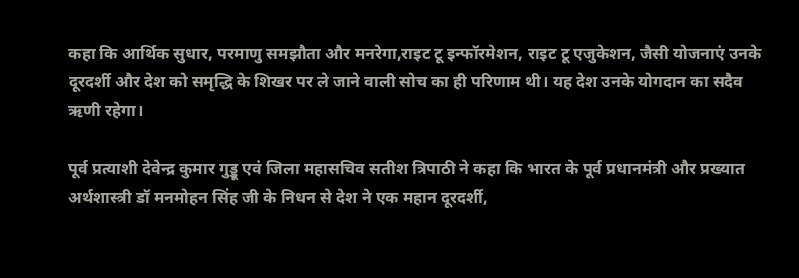कहा कि आर्थिक सुधार, परमाणु समझौता और मनरेगा,राइट टू इन्फॉरमेशन, राइट टू एजुकेशन, जैसी योजनाएं उनके दूरदर्शी और देश को समृद्धि के शिखर पर ले जाने वाली सोच का ही परिणाम थी। यह देश उनके योगदान का सदैव ऋणी रहेगा।

पूर्व प्रत्याशी देवेन्द्र कुमार गुड्डू एवं जिला महासचिव सतीश त्रिपाठी ने कहा कि भारत के पूर्व प्रधानमंत्री और प्रख्यात अर्थशास्त्री डॉ मनमोहन सिंह जी के निधन से देश ने एक महान दूरदर्शी,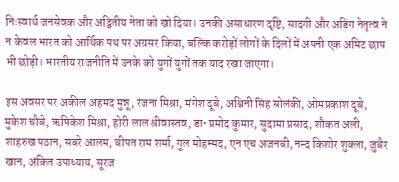निःस्वार्थ जनसेवक और अद्वितीय नेता को खो दिया। उनकी असाधारण दृष्टि, सादगी और अडिग नेतृत्व ने न केवल भारत को आर्थिक पथ पर अग्रसर किया, बल्कि करोड़ों लोगों के दिलों में अपनी एक अमिट छाप भी छोड़ी। भारतीय राजनीति में उनके को युगों युगों तक याद रखा जाएगा।

इस अवसर पर अकील अहमद मुन्नू, रंजना मिश्रा, मंगेश दूबे, अश्विनी सिंह सोलंकी, ओमप्रकाश दूबे, मुकेश चौबे, ऋषिकेश मिश्रा, होरी लाल श्रीवास्तव, डा• प्रमोद कुमार, सुदामा प्रसाद, शौकत अली, शाहरुख पठान, सबरे आलम, बीपत राम शर्मा, गुल मोहम्मद, एन एच अजनबी, नन्द किशोर शुक्ला, ज़ुबैर खान, अंकित उपाध्याय, सूरज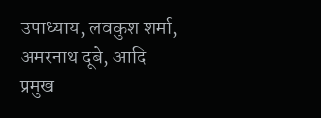उपाध्याय, लवकुश शर्मा, अमरनाथ दूबे, आदि प्रमुख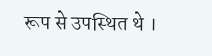रूप से उपस्थित थे ।